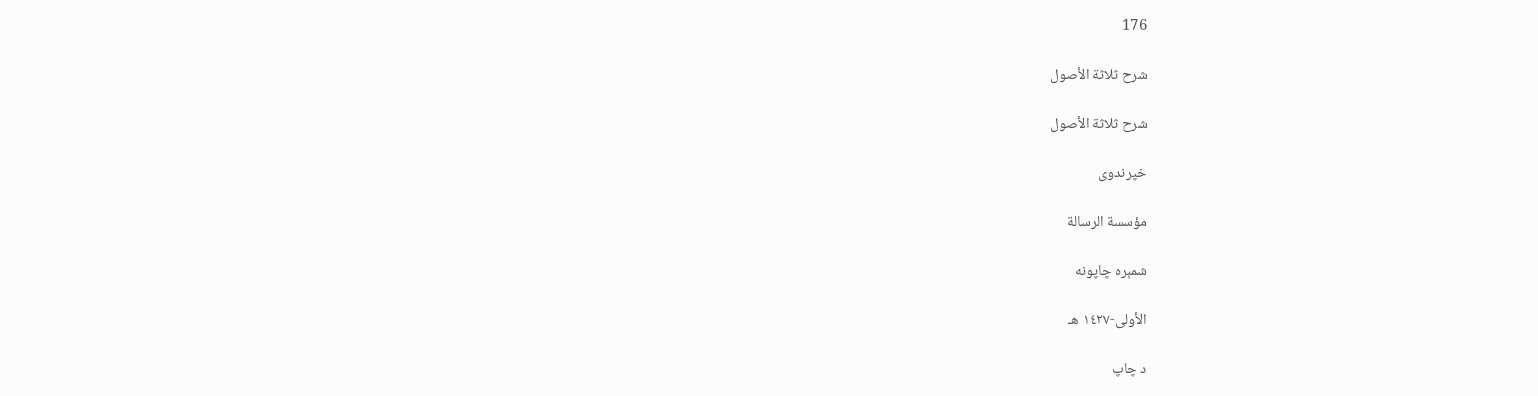176

شرح ثلاثة الأصول

شرح ثلاثة الأصول

خپرندوی

مؤسسة الرسالة

شمېره چاپونه

الأولى-١٤٢٧ هـ

د چاپ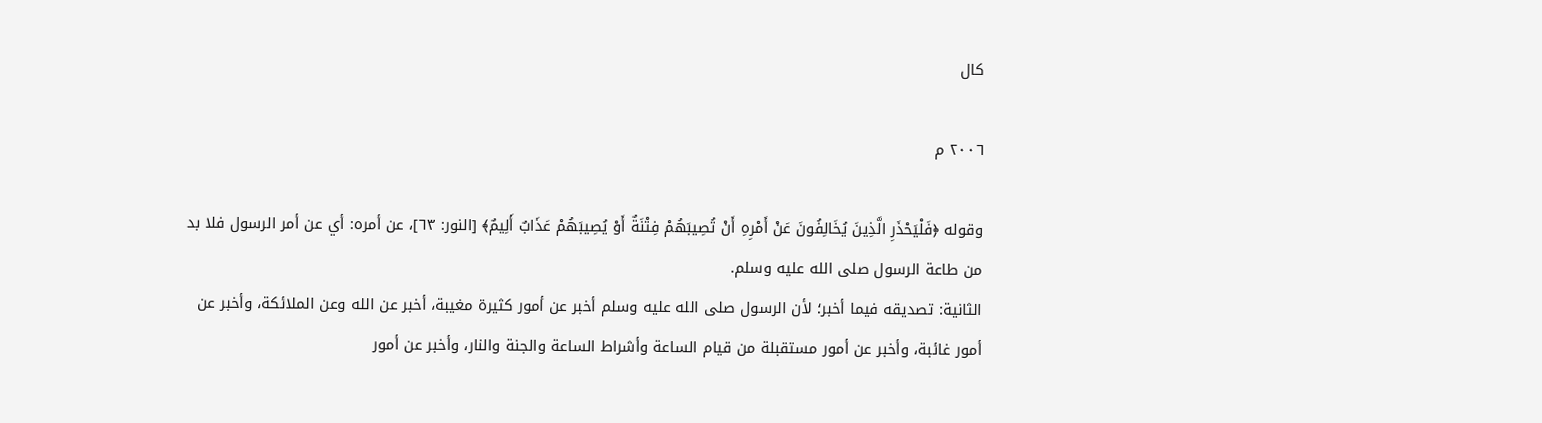کال

٢٠٠٦ م

وقوله ﴿فَلْيَحْذَرِ الَّذِينَ يُخَالِفُونَ عَنْ أَمْرِهِ أَنْ تُصِيبَهُمْ فِتْنَةٌ أَوْ يُصِيبَهُمْ عَذَابٌ أَلِيمٌ﴾ [النور: ٦٣]، عن أمره: أي عن أمر الرسول فلا بد من طاعة الرسول صلى الله عليه وسلم.
الثانية: تصديقه فيما أخبر؛ لأن الرسول صلى الله عليه وسلم أخبر عن أمور كثيرة مغيبة، أخبر عن الله وعن الملائكة، وأخبر عن أمور غائبة، وأخبر عن أمور مستقبلة من قيام الساعة وأشراط الساعة والجنة والنار، وأخبر عن أمور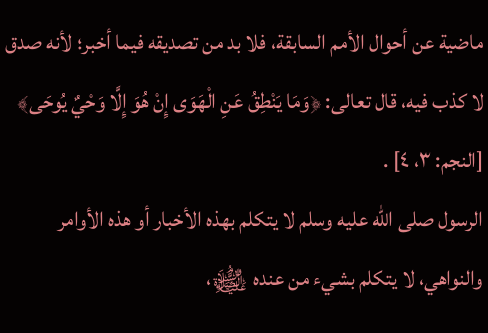ماضية عن أحوال الأمم السابقة، فلا بد من تصديقه فيما أخبر؛ لأنه صدق لا كذب فيه، قال تعالى: ﴿وَمَا يَنْطِقُ عَنِ الْهَوَى إِنْ هُوَ إِلَّا وَحْيٌ يُوحَى﴾ [النجم: ٣، ٤] .
الرسول صلى الله عليه وسلم لا يتكلم بهذه الأخبار أو هذه الأوامر والنواهي، لا يتكلم بشيء من عنده ﵊،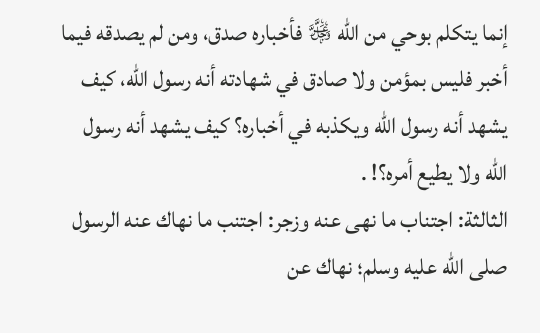إنما يتكلم بوحي من الله ﷿ فأخباره صدق، ومن لم يصدقه فيما أخبر فليس بمؤمن ولا صادق في شهادته أنه رسول الله، كيف يشهد أنه رسول الله ويكذبه في أخباره؟ كيف يشهد أنه رسول الله ولا يطيع أمره؟! .
الثالثة: اجتناب ما نهى عنه وزجر: اجتنب ما نهاك عنه الرسول صلى الله عليه وسلم؛ نهاك عن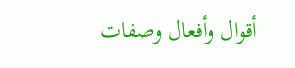أقوال وأفعال وصفات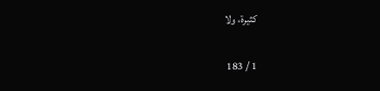كثيرة، ولا

1 / 183